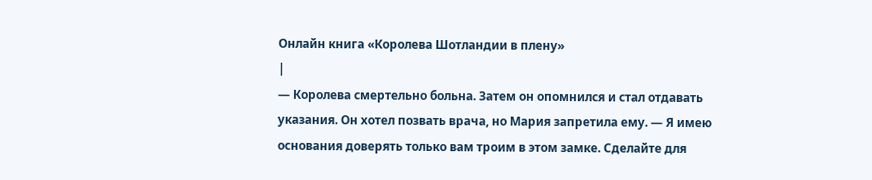Онлайн книга «Королева Шотландии в плену»
|
— Королева смертельно больна. Затем он опомнился и стал отдавать указания. Он хотел позвать врача, но Мария запретила ему. — Я имею основания доверять только вам троим в этом замке. Сделайте для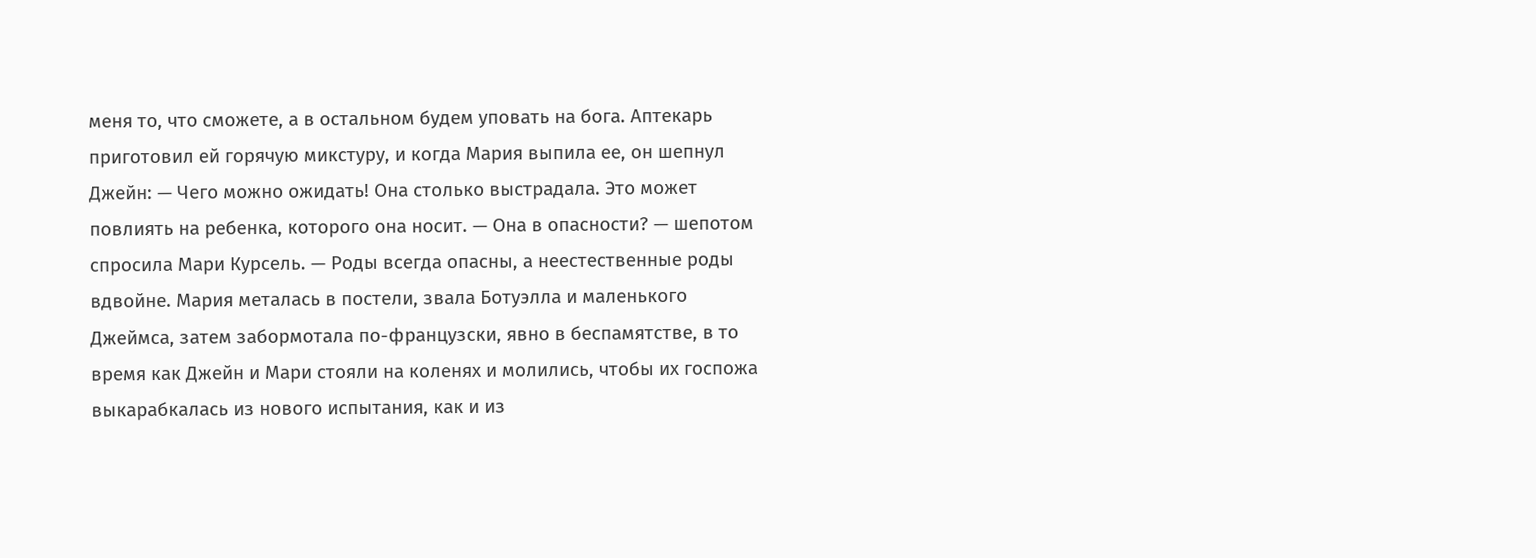меня то, что сможете, а в остальном будем уповать на бога. Аптекарь приготовил ей горячую микстуру, и когда Мария выпила ее, он шепнул Джейн: — Чего можно ожидать! Она столько выстрадала. Это может повлиять на ребенка, которого она носит. — Она в опасности? — шепотом спросила Мари Курсель. — Роды всегда опасны, а неестественные роды вдвойне. Мария металась в постели, звала Ботуэлла и маленького Джеймса, затем забормотала по-французски, явно в беспамятстве, в то время как Джейн и Мари стояли на коленях и молились, чтобы их госпожа выкарабкалась из нового испытания, как и из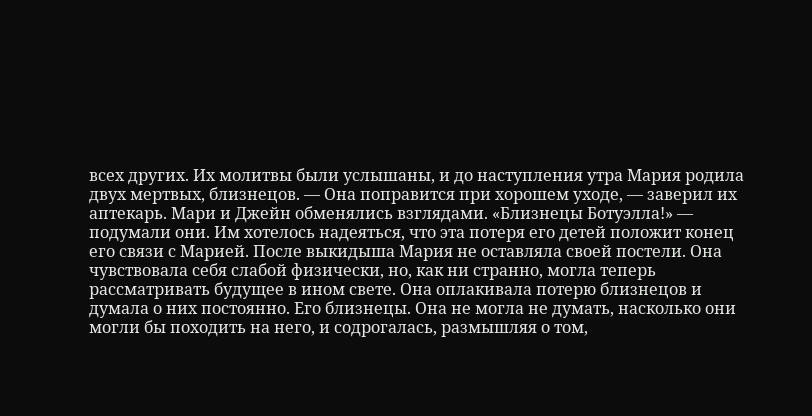всех других. Их молитвы были услышаны, и до наступления утра Мария родила двух мертвых, близнецов. — Она поправится при хорошем уходе, — заверил их аптекарь. Мари и Джейн обменялись взглядами. «Близнецы Ботуэлла!» — подумали они. Им хотелось надеяться, что эта потеря его детей положит конец его связи с Марией. После выкидыша Мария не оставляла своей постели. Она чувствовала себя слабой физически, но, как ни странно, могла теперь рассматривать будущее в ином свете. Она оплакивала потерю близнецов и думала о них постоянно. Его близнецы. Она не могла не думать, насколько они могли бы походить на него, и содрогалась, размышляя о том,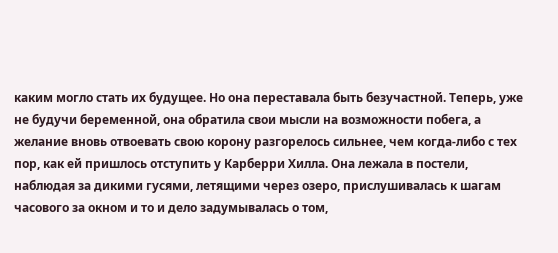каким могло стать их будущее. Но она переставала быть безучастной. Теперь, уже не будучи беременной, она обратила свои мысли на возможности побега, а желание вновь отвоевать свою корону разгорелось сильнее, чем когда-либо с тех пор, как ей пришлось отступить у Карберри Хилла. Она лежала в постели, наблюдая за дикими гусями, летящими через озеро, прислушивалась к шагам часового за окном и то и дело задумывалась о том,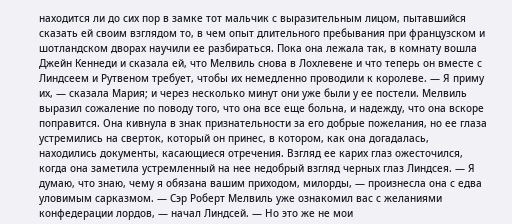находится ли до сих пор в замке тот мальчик с выразительным лицом, пытавшийся сказать ей своим взглядом то, в чем опыт длительного пребывания при французском и шотландском дворах научили ее разбираться. Пока она лежала так, в комнату вошла Джейн Кеннеди и сказала ей, что Мелвиль снова в Лохлевене и что теперь он вместе с Линдсеем и Рутвеном требует, чтобы их немедленно проводили к королеве. — Я приму их, — сказала Мария; и через несколько минут они уже были у ее постели. Мелвиль выразил сожаление по поводу того, что она все еще больна, и надежду, что она вскоре поправится. Она кивнула в знак признательности за его добрые пожелания, но ее глаза устремились на сверток, который он принес, в котором, как она догадалась, находились документы, касающиеся отречения. Взгляд ее карих глаз ожесточился, когда она заметила устремленный на нее недобрый взгляд черных глаз Линдсея. — Я думаю, что знаю, чему я обязана вашим приходом, милорды, — произнесла она с едва уловимым сарказмом. — Сэр Роберт Мелвиль уже ознакомил вас с желаниями конфедерации лордов, — начал Линдсей. — Но это же не мои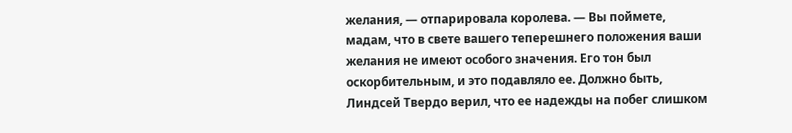желания, — отпарировала королева. — Вы поймете, мадам, что в свете вашего теперешнего положения ваши желания не имеют особого значения. Его тон был оскорбительным, и это подавляло ее. Должно быть, Линдсей Твердо верил, что ее надежды на побег слишком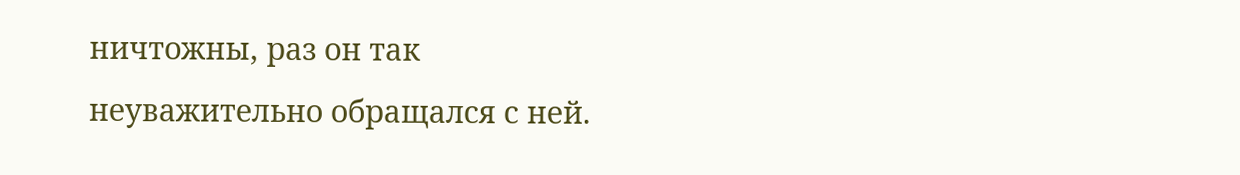ничтожны, раз он так неуважительно обращался с ней.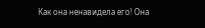Как она ненавидела его! Она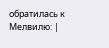обратилась к Мелвилю: |